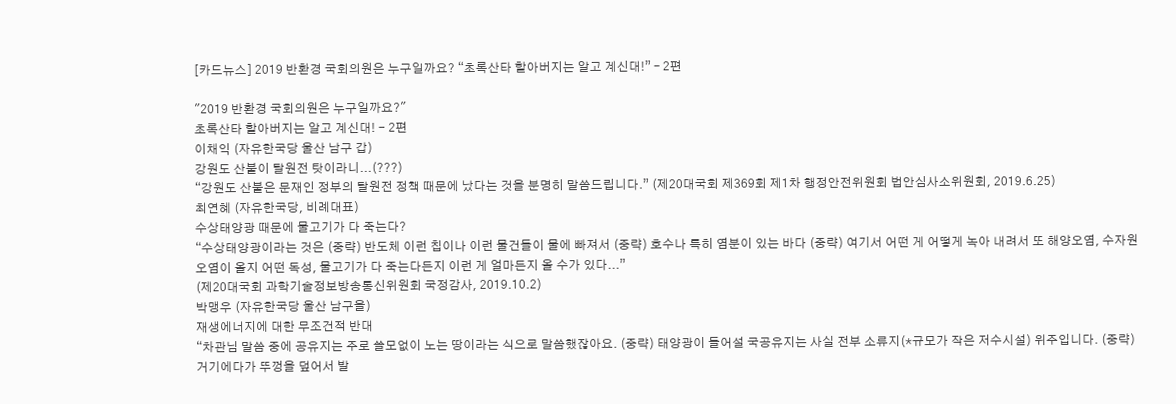[카드뉴스] 2019 반환경 국회의원은 누구일까요? “초록산타 할아버지는 알고 계신대!” – 2편

"2019 반환경 국회의원은 누구일까요?"
초록산타 할아버지는 알고 계신대! - 2편
이채익 (자유한국당 울산 남구 갑)
강원도 산불이 탈원전 탓이라니...(???)
“강원도 산불은 문재인 정부의 탈원전 정책 때문에 났다는 것을 분명히 말씀드립니다.” (제20대국회 제369회 제1차 행정안전위원회 법안심사소위원회, 2019.6.25)
최연혜 (자유한국당, 비례대표)
수상태양광 때문에 물고기가 다 죽는다?
“수상태양광이라는 것은 (중략) 반도체 이런 칩이나 이런 물건들이 물에 빠져서 (중략) 호수나 특히 염분이 있는 바다 (중략) 여기서 어떤 게 어떻게 녹아 내려서 또 해양오염, 수자원오염이 올지 어떤 독성, 물고기가 다 죽는다든지 이런 게 얼마든지 올 수가 있다...”
(제20대국회 과학기술정보방송통신위원회 국정감사, 2019.10.2)
박맹우 (자유한국당 울산 남구을)
재생에너지에 대한 무조건적 반대
“차관님 말씀 중에 공유지는 주로 쓸모없이 노는 땅이라는 식으로 말씀했잖아요. (중략) 태양광이 들어설 국공유지는 사실 전부 소류지(*규모가 작은 저수시설) 위주입니다. (중략) 거기에다가 뚜껑을 덮어서 발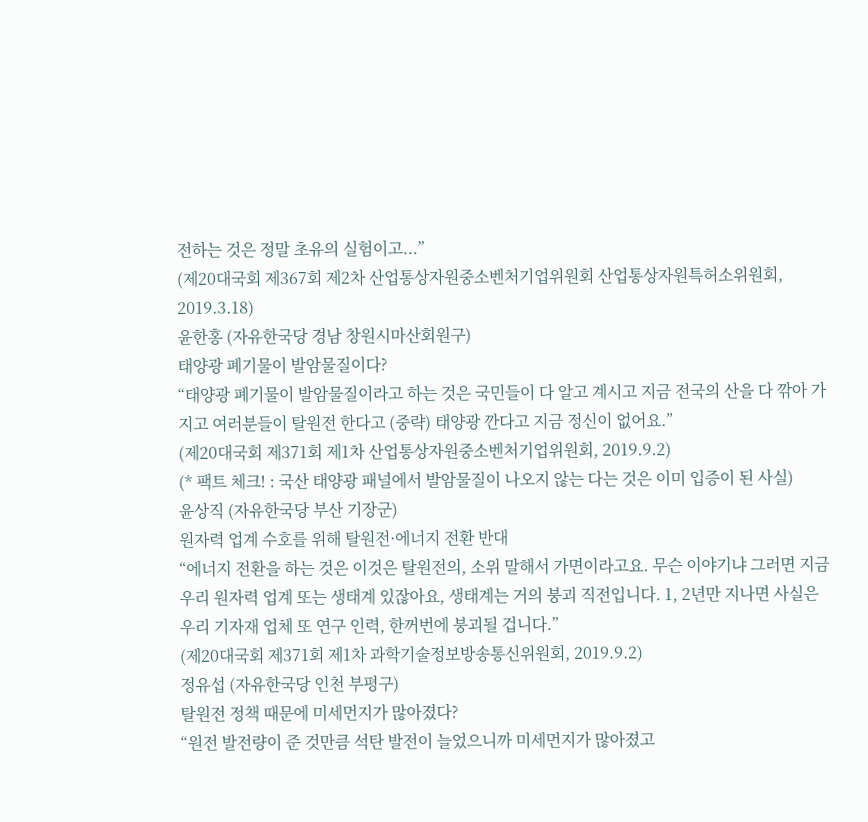전하는 것은 정말 초유의 실험이고...”
(제20대국회 제367회 제2차 산업통상자원중소벤처기업위원회 산업통상자원특허소위원회, 2019.3.18)
윤한홍 (자유한국당 경남 창원시마산회원구)
태양광 폐기물이 발암물질이다?
“태양광 폐기물이 발암물질이라고 하는 것은 국민들이 다 알고 계시고 지금 전국의 산을 다 깎아 가지고 여러분들이 탈원전 한다고 (중략) 태양광 깐다고 지금 정신이 없어요.”
(제20대국회 제371회 제1차 산업통상자원중소벤처기업위원회, 2019.9.2)
(* 팩트 체크! : 국산 태양광 패널에서 발암물질이 나오지 않는 다는 것은 이미 입증이 된 사실)
윤상직 (자유한국당 부산 기장군)
원자력 업계 수호를 위해 탈원전·에너지 전환 반대
“에너지 전환을 하는 것은 이것은 탈원전의, 소위 말해서 가면이라고요. 무슨 이야기냐 그러면 지금 우리 원자력 업계 또는 생태계 있잖아요, 생태계는 거의 붕괴 직전입니다. 1, 2년만 지나면 사실은 우리 기자재 업체 또 연구 인력, 한꺼번에 붕괴될 겁니다.”
(제20대국회 제371회 제1차 과학기술정보방송통신위원회, 2019.9.2)
정유섭 (자유한국당 인천 부평구)
탈원전 정책 때문에 미세먼지가 많아졌다?
“원전 발전량이 준 것만큼 석탄 발전이 늘었으니까 미세먼지가 많아졌고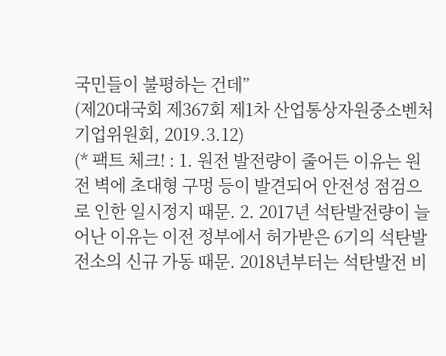국민들이 불평하는 건데”
(제20대국회 제367회 제1차 산업통상자원중소벤처기업위원회, 2019.3.12)
(* 팩트 체크! : 1. 원전 발전량이 줄어든 이유는 원전 벽에 초대형 구멍 등이 발견되어 안전성 점검으로 인한 일시정지 때문. 2. 2017년 석탄발전량이 늘어난 이유는 이전 정부에서 허가받은 6기의 석탄발전소의 신규 가동 때문. 2018년부터는 석탄발전 비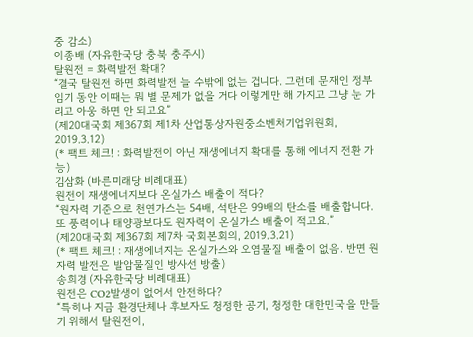중 감소)
이종배 (자유한국당 충북 충주시)
탈원전 = 화력발전 확대?
“결국 탈원전 하면 화력발전 늘 수밖에 없는 겁니다. 그런데 문재인 정부 임기 동안 이때는 뭐 별 문제가 없을 거다 이렇게만 해 가지고 그냥 눈 가리고 아웅 하면 안 되고요”
(제20대국회 제367회 제1차 산업통상자원중소벤처기업위원회, 2019.3.12)
(* 팩트 체크! : 화력발전이 아닌 재생에너지 확대를 통해 에너지 전환 가능)
김삼화 (바른미래당 비례대표)
원전이 재생에너지보다 온실가스 배출이 적다?
“원자력 기준으로 천연가스는 54배, 석탄은 99배의 탄소를 배출합니다. 또 풍력이나 태양광보다도 원자력이 온실가스 배출이 적고요.”
(제20대국회 제367회 제7차 국회본회의, 2019.3.21)
(* 팩트 체크! : 재생에너지는 온실가스와 오염물질 배출이 없음. 반면 원자력 발전은 발암물질인 방사선 방출)
송희경 (자유한국당 비례대표)
원전은 CO2발생이 없어서 안전하다?
“특히나 지금 환경단체나 후보자도 청정한 공기, 청정한 대한민국을 만들기 위해서 탈원전이,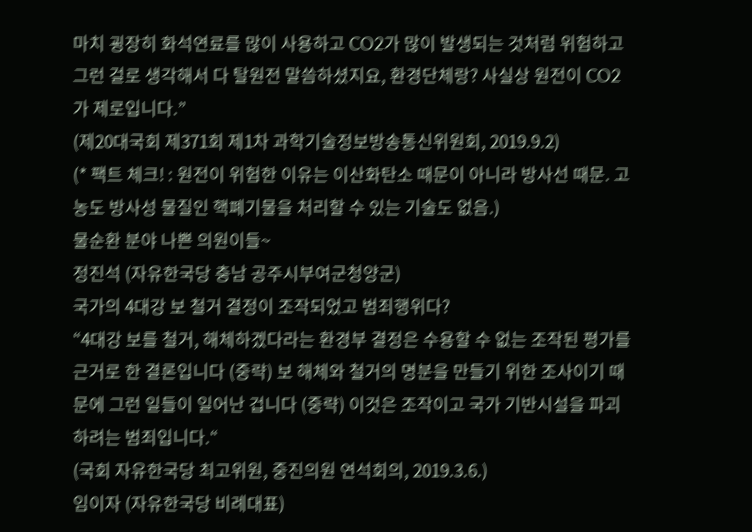마치 굉장히 화석연료를 많이 사용하고 CO2가 많이 발생되는 것처럼 위험하고 그런 걸로 생각해서 다 탈원전 말씀하셨지요, 환경단체랑? 사실상 원전이 CO2가 제로입니다.”
(제20대국회 제371회 제1차 과학기술정보방송통신위원회, 2019.9.2)
(* 팩트 체크! : 원전이 위험한 이유는 이산화탄소 때문이 아니라 방사선 때문. 고농도 방사성 물질인 핵폐기물을 처리할 수 있는 기술도 없음.)
물순환 분야 나쁜 의원이들~
정진석 (자유한국당 충남 공주시부여군청양군)
국가의 4대강 보 철거 결정이 조작되었고 범죄행위다?
“4대강 보를 철거, 해체하겠다라는 환경부 결정은 수용할 수 없는 조작된 평가를 근거로 한 결론입니다 (중략) 보 해체와 철거의 명분을 만들기 위한 조사이기 때문에 그런 일들이 일어난 겁니다 (중략) 이것은 조작이고 국가 기반시설을 파괴하려는 범죄입니다.“
(국회 자유한국당 최고위원, 중진의원 연석회의, 2019.3.6.)
임이자 (자유한국당 비례대표)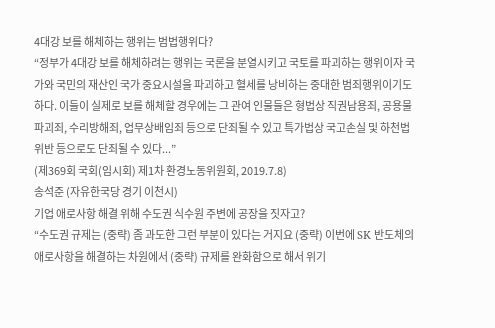4대강 보를 해체하는 행위는 범법행위다?
“정부가 4대강 보를 해체하려는 행위는 국론을 분열시키고 국토를 파괴하는 행위이자 국가와 국민의 재산인 국가 중요시설을 파괴하고 혈세를 낭비하는 중대한 범죄행위이기도 하다. 이들이 실제로 보를 해체할 경우에는 그 관여 인물들은 형법상 직권남용죄, 공용물파괴죄, 수리방해죄, 업무상배임죄 등으로 단죄될 수 있고 특가법상 국고손실 및 하천법 위반 등으로도 단죄될 수 있다...”
(제369회 국회(임시회) 제1차 환경노동위원회, 2019.7.8)
송석준 (자유한국당 경기 이천시)
기업 애로사항 해결 위해 수도권 식수원 주변에 공장을 짓자고?
“수도권 규제는 (중략) 좀 과도한 그런 부분이 있다는 거지요 (중략) 이번에 SK 반도체의 애로사항을 해결하는 차원에서 (중략) 규제를 완화함으로 해서 위기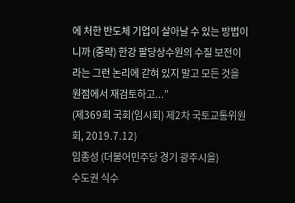에 처한 반도체 기업이 살아날 수 있는 방법이니까 (중략) 한강 팔당상수원의 수질 보전이라는 그런 논리에 갇혀 있지 말고 모든 것을 원점에서 재검토하고...”
(제369회 국회(임시회) 제2차 국토교통위원회, 2019.7.12)
임종성 (더불어민주당 경기 광주시을)
수도권 식수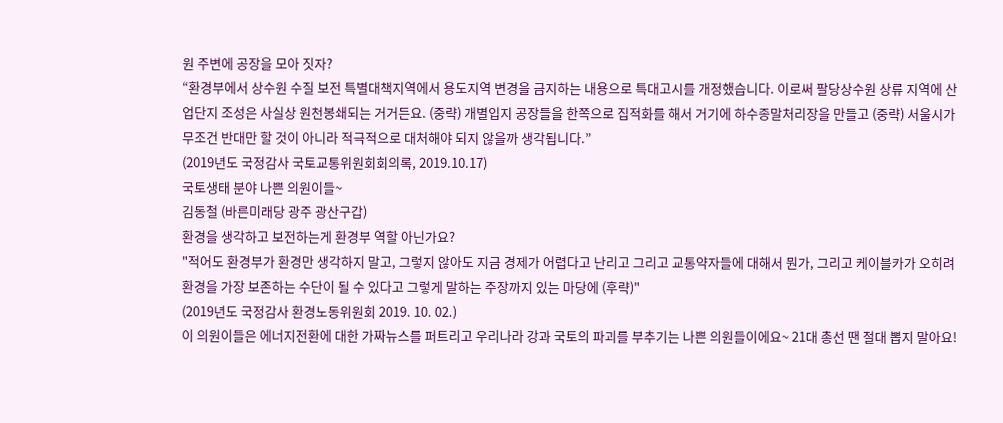원 주변에 공장을 모아 짓자?
“환경부에서 상수원 수질 보전 특별대책지역에서 용도지역 변경을 금지하는 내용으로 특대고시를 개정했습니다. 이로써 팔당상수원 상류 지역에 산업단지 조성은 사실상 원천봉쇄되는 거거든요. (중략) 개별입지 공장들을 한쪽으로 집적화를 해서 거기에 하수종말처리장을 만들고 (중략) 서울시가 무조건 반대만 할 것이 아니라 적극적으로 대처해야 되지 않을까 생각됩니다.”
(2019년도 국정감사 국토교통위원회회의록, 2019.10.17)
국토생태 분야 나쁜 의원이들~
김동철 (바른미래당 광주 광산구갑)
환경을 생각하고 보전하는게 환경부 역할 아닌가요?
"적어도 환경부가 환경만 생각하지 말고, 그렇지 않아도 지금 경제가 어렵다고 난리고 그리고 교통약자들에 대해서 뭔가, 그리고 케이블카가 오히려 환경을 가장 보존하는 수단이 될 수 있다고 그렇게 말하는 주장까지 있는 마당에 (후략)"
(2019년도 국정감사 환경노동위원회 2019. 10. 02.)
이 의원이들은 에너지전환에 대한 가짜뉴스를 퍼트리고 우리나라 강과 국토의 파괴를 부추기는 나쁜 의원들이에요~ 21대 총선 땐 절대 뽑지 말아요!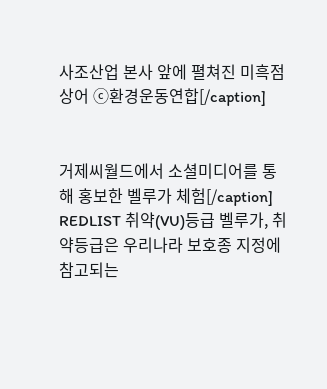사조산업 본사 앞에 펼쳐진 미흑점상어 ⓒ환경운동연합[/caption]


거제씨월드에서 소셜미디어를 통해 홍보한 벨루가 체험[/caption]
REDLIST 취약(VU)등급 벨루가, 취약등급은 우리나라 보호종 지정에 참고되는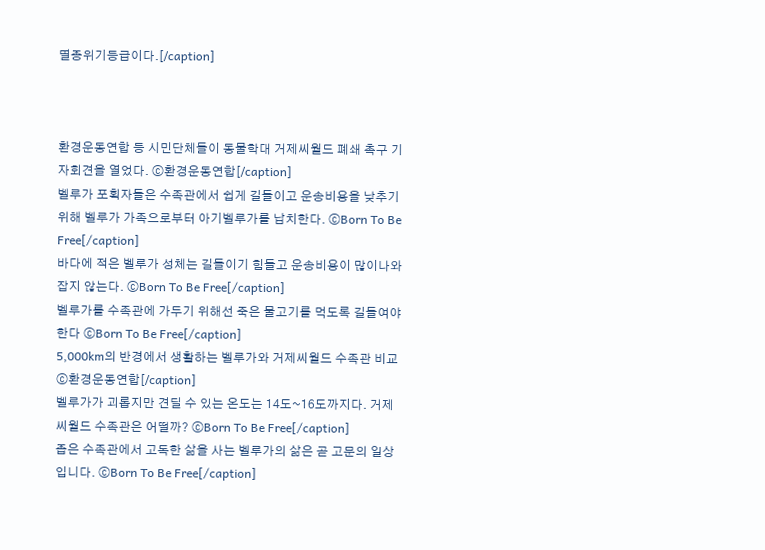멸종위기등급이다.[/caption]



환경운동연합 등 시민단체들이 동물학대 거제씨월드 폐쇄 촉구 기자회견을 열었다. ⓒ환경운동연합[/caption]
벨루가 포획자들은 수족관에서 쉽게 길들이고 운송비용을 낮추기 위해 벨루가 가족으로부터 아기벨루가를 납치한다. ⓒBorn To Be Free[/caption]
바다에 적은 벨루가 성체는 길들이기 힘들고 운송비용이 많이나와 잡지 않는다. ⓒBorn To Be Free[/caption]
벨루가를 수족관에 가두기 위해선 죽은 물고기를 먹도록 길들여야한다 ⓒBorn To Be Free[/caption]
5,000km의 반경에서 생활하는 벨루가와 거제씨월드 수족관 비교ⓒ환경운동연합[/caption]
벨루가가 괴롭지만 견딜 수 있는 온도는 14도~16도까지다. 거제씨월드 수족관은 어떨까? ⓒBorn To Be Free[/caption]
좁은 수족관에서 고독한 삶을 사는 벨루가의 삶은 곧 고문의 일상입니다. ⓒBorn To Be Free[/caption]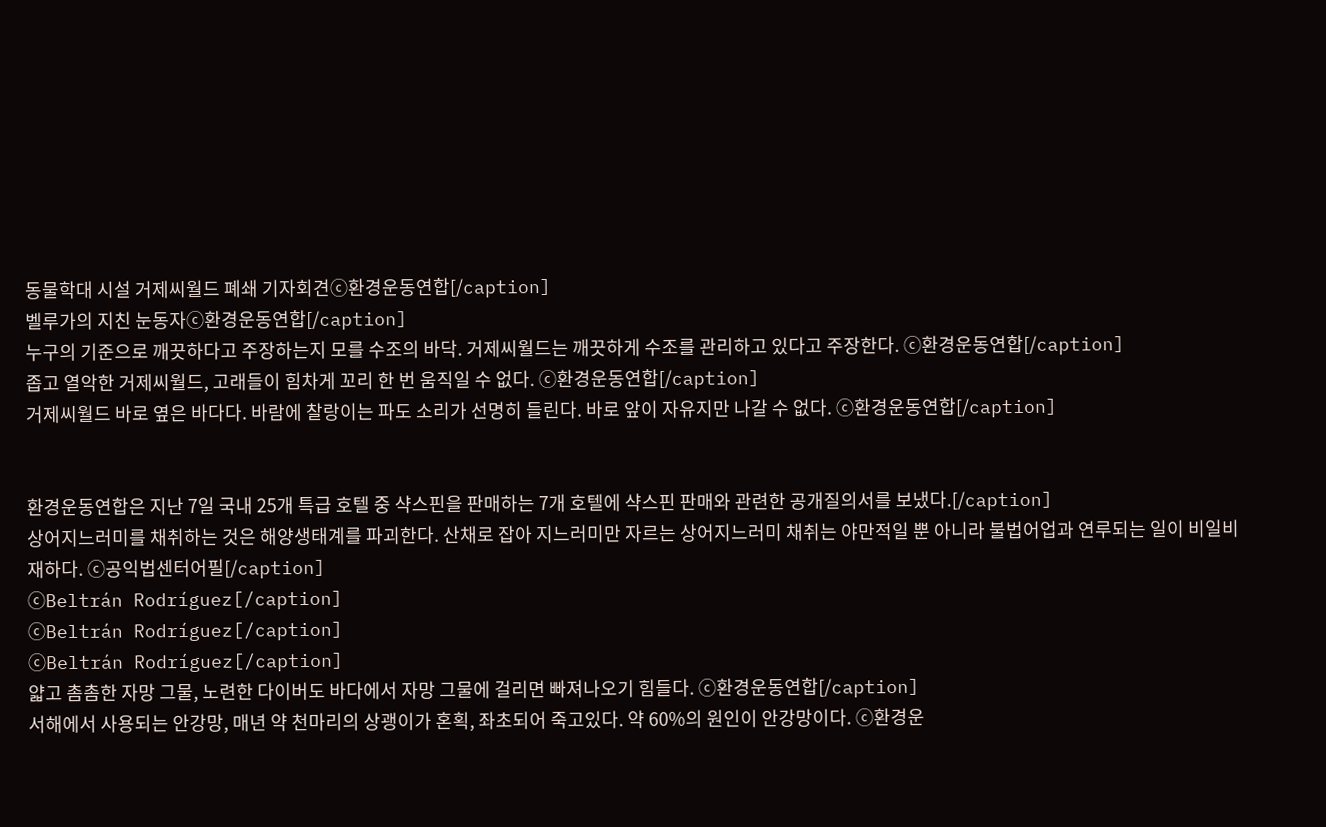동물학대 시설 거제씨월드 폐쇄 기자회견ⓒ환경운동연합[/caption]
벨루가의 지친 눈동자ⓒ환경운동연합[/caption]
누구의 기준으로 깨끗하다고 주장하는지 모를 수조의 바닥. 거제씨월드는 깨끗하게 수조를 관리하고 있다고 주장한다. ⓒ환경운동연합[/caption]
좁고 열악한 거제씨월드, 고래들이 힘차게 꼬리 한 번 움직일 수 없다. ⓒ환경운동연합[/caption]
거제씨월드 바로 옆은 바다다. 바람에 찰랑이는 파도 소리가 선명히 들린다. 바로 앞이 자유지만 나갈 수 없다. ⓒ환경운동연합[/caption]


환경운동연합은 지난 7일 국내 25개 특급 호텔 중 샥스핀을 판매하는 7개 호텔에 샥스핀 판매와 관련한 공개질의서를 보냈다.[/caption]
상어지느러미를 채취하는 것은 해양생태계를 파괴한다. 산채로 잡아 지느러미만 자르는 상어지느러미 채취는 야만적일 뿐 아니라 불법어업과 연루되는 일이 비일비재하다. ⓒ공익법센터어필[/caption]
ⓒBeltrán Rodríguez[/caption]
ⓒBeltrán Rodríguez[/caption]
ⓒBeltrán Rodríguez[/caption]
얇고 촘촘한 자망 그물, 노련한 다이버도 바다에서 자망 그물에 걸리면 빠져나오기 힘들다. ⓒ환경운동연합[/caption]
서해에서 사용되는 안강망, 매년 약 천마리의 상괭이가 혼획, 좌초되어 죽고있다. 약 60%의 원인이 안강망이다. ⓒ환경운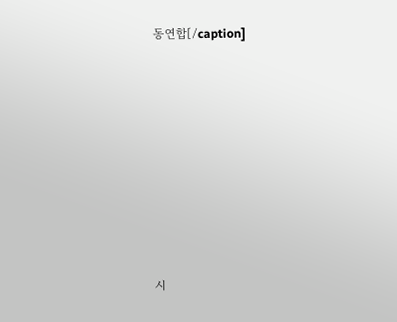동연합[/caption]












시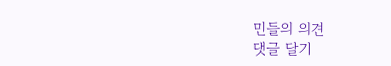민들의 의견
댓글 달기